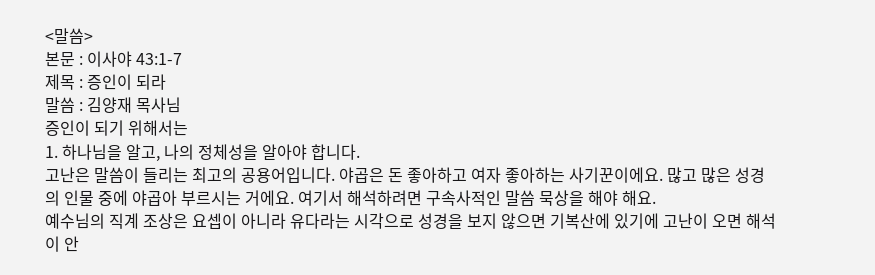<말씀>
본문 : 이사야 43:1-7
제목 : 증인이 되라
말씀 : 김양재 목사님
증인이 되기 위해서는
1. 하나님을 알고, 나의 정체성을 알아야 합니다.
고난은 말씀이 들리는 최고의 공용어입니다. 야곱은 돈 좋아하고 여자 좋아하는 사기꾼이에요. 많고 많은 성경의 인물 중에 야곱아 부르시는 거에요. 여기서 해석하려면 구속사적인 말씀 묵상을 해야 해요.
예수님의 직계 조상은 요셉이 아니라 유다라는 시각으로 성경을 보지 않으면 기복산에 있기에 고난이 오면 해석이 안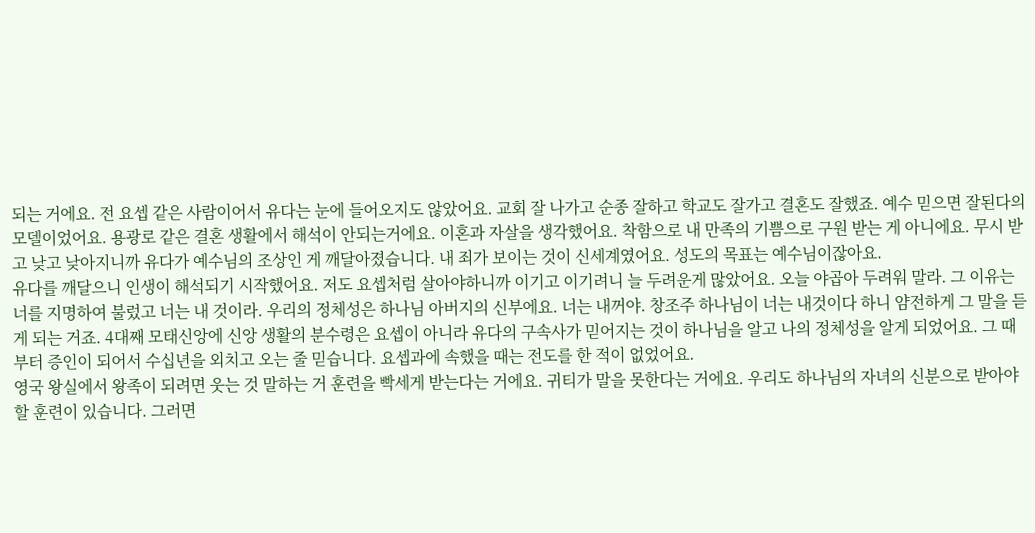되는 거에요. 전 요셉 같은 사람이어서 유다는 눈에 들어오지도 않았어요. 교회 잘 나가고 순종 잘하고 학교도 잘가고 결혼도 잘했죠. 예수 믿으면 잘된다의 모델이었어요. 용광로 같은 결혼 생활에서 해석이 안되는거에요. 이혼과 자살을 생각했어요. 착함으로 내 만족의 기쁨으로 구원 받는 게 아니에요. 무시 받고 낮고 낮아지니까 유다가 예수님의 조상인 게 깨달아졌습니다. 내 죄가 보이는 것이 신세계였어요. 성도의 목표는 예수님이잖아요.
유다를 깨달으니 인생이 해석되기 시작했어요. 저도 요셉처럼 살아야하니까 이기고 이기려니 늘 두려운게 많았어요. 오늘 야곱아 두려워 말라. 그 이유는 너를 지명하여 불렀고 너는 내 것이라. 우리의 정체성은 하나님 아버지의 신부에요. 너는 내꺼야. 창조주 하나님이 너는 내것이다 하니 얌전하게 그 말을 듣게 되는 거죠. 4대째 모태신앙에 신앙 생활의 분수령은 요셉이 아니라 유다의 구속사가 믿어지는 것이 하나님을 알고 나의 정체성을 알게 되었어요. 그 때부터 증인이 되어서 수십년을 외치고 오는 줄 믿습니다. 요셉과에 속했을 때는 전도를 한 적이 없었어요.
영국 왕실에서 왕족이 되려면 웃는 것 말하는 거 훈련을 빡세게 받는다는 거에요. 귀티가 말을 못한다는 거에요. 우리도 하나님의 자녀의 신분으로 받아야 할 훈련이 있습니다. 그러면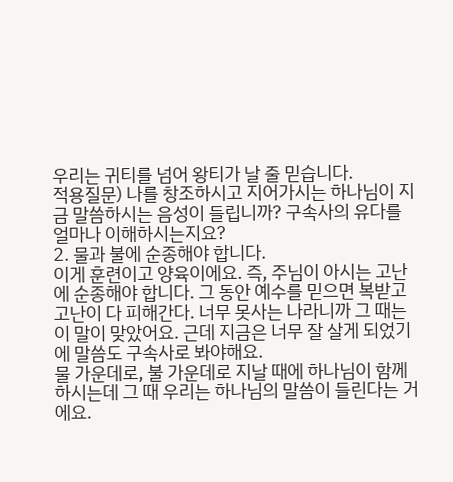우리는 귀티를 넘어 왕티가 날 줄 믿습니다.
적용질문) 나를 창조하시고 지어가시는 하나님이 지금 말씀하시는 음성이 들립니까? 구속사의 유다를 얼마나 이해하시는지요?
2. 물과 불에 순종해야 합니다.
이게 훈련이고 양육이에요. 즉, 주님이 아시는 고난에 순종해야 합니다. 그 동안 예수를 믿으면 복받고 고난이 다 피해간다. 너무 못사는 나라니까 그 때는 이 말이 맞았어요. 근데 지금은 너무 잘 살게 되었기에 말씀도 구속사로 봐야해요.
물 가운데로, 불 가운데로 지날 때에 하나님이 함께하시는데 그 때 우리는 하나님의 말씀이 들린다는 거에요.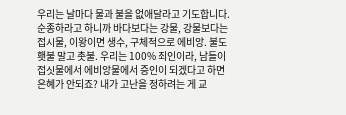우리는 날마다 물과 불을 없애달라고 기도합니다. 순종하라고 하니까 바다보다는 강물, 강물보다는 접시물, 이왕이면 생수, 구체적으로 에비앙. 불도 횃불 말고 촛불. 우리는 100% 죄인이라, 남들이 접싯물에서 에비앙물에서 증인이 되겠다고 하면 은혜가 안되죠? 내가 고난을 정하려는 게 교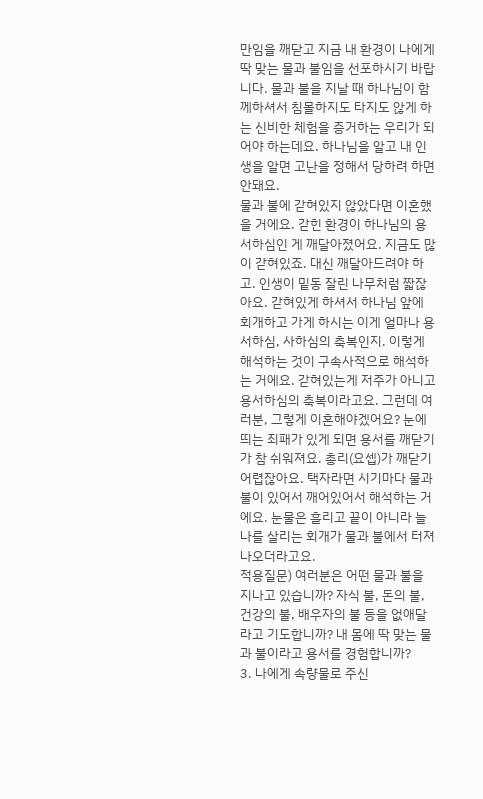만임을 깨닫고 지금 내 환경이 나에게 딱 맞는 물과 불임을 선포하시기 바랍니다. 물과 불을 지날 때 하나님이 함께하셔서 침몰하지도 타지도 않게 하는 신비한 체험을 증거하는 우리가 되어야 하는데요. 하나님을 알고 내 인생을 알면 고난을 정해서 당하려 하면 안돼요.
물과 불에 갇혀있지 않았다면 이혼했을 거에요. 갇힌 환경이 하나님의 용서하심인 게 깨달아졌어요. 지금도 많이 갇혀있죠. 대신 깨달아드려야 하고. 인생이 밑동 잘린 나무처럼 짧잖아요. 갇혀있게 하셔서 하나님 앞에 회개하고 가게 하시는 이게 얼마나 용서하심, 사하심의 축복인지. 이렇게 해석하는 것이 구속사적으로 해석하는 거에요. 갇혀있는게 저주가 아니고 용서하심의 축복이라고요. 그런데 여러분, 그렇게 이혼해야겠어요? 눈에 띄는 죄패가 있게 되면 용서를 깨닫기가 참 쉬워져요. 총리(요셉)가 깨닫기 어렵잖아요. 택자라면 시기마다 물과 불이 있어서 깨어있어서 해석하는 거에요. 눈물은 흘리고 끝이 아니라 늘 나를 살리는 회개가 물과 불에서 터져나오더라고요.
적용질문) 여러분은 어떤 물과 불을 지나고 있습니까? 자식 불, 돈의 불, 건강의 불, 배우자의 불 등을 없애달라고 기도합니까? 내 몸에 딱 맞는 물과 불이라고 용서를 경험합니까?
3. 나에게 속량물로 주신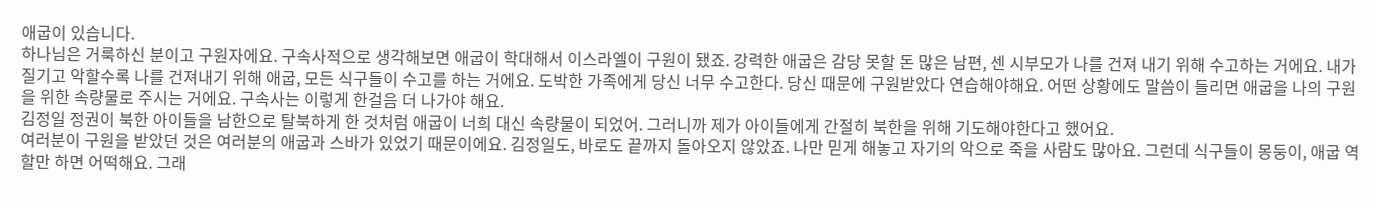애굽이 있습니다.
하나님은 거룩하신 분이고 구원자에요. 구속사적으로 생각해보면 애굽이 학대해서 이스라엘이 구원이 됐죠. 강력한 애굽은 감당 못할 돈 많은 남편, 센 시부모가 나를 건져 내기 위해 수고하는 거에요. 내가 질기고 악할수록 나를 건져내기 위해 애굽, 모든 식구들이 수고를 하는 거에요. 도박한 가족에게 당신 너무 수고한다. 당신 때문에 구원받았다 연습해야해요. 어떤 상황에도 말씀이 들리면 애굽을 나의 구원을 위한 속량물로 주시는 거에요. 구속사는 이렇게 한걸음 더 나가야 해요.
김정일 정권이 북한 아이들을 남한으로 탈북하게 한 것처럼 애굽이 너희 대신 속량물이 되었어. 그러니까 제가 아이들에게 간절히 북한을 위해 기도해야한다고 했어요.
여러분이 구원을 받았던 것은 여러분의 애굽과 스바가 있었기 때문이에요. 김정일도, 바로도 끝까지 돌아오지 않았죠. 나만 믿게 해놓고 자기의 악으로 죽을 사람도 많아요. 그런데 식구들이 몽둥이, 애굽 역할만 하면 어떡해요. 그래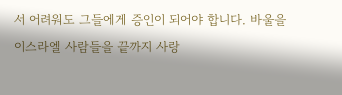서 어려워도 그들에게 증인이 되어야 합니다. 바울을 이스라엘 사람들을 끝까지 사랑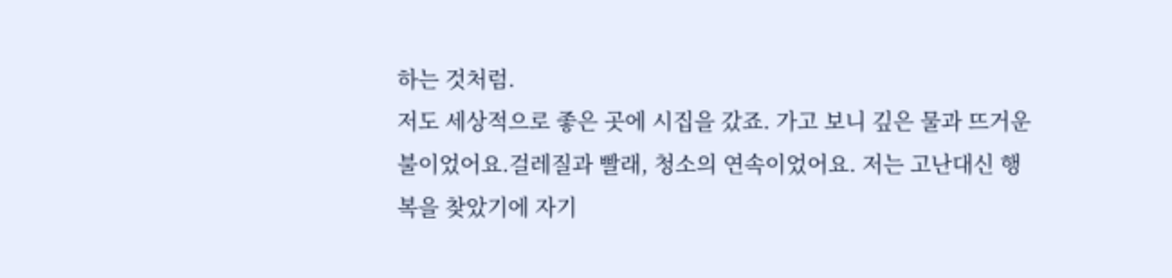하는 것처럼.
저도 세상적으로 좋은 곳에 시집을 갔죠. 가고 보니 깊은 물과 뜨거운 불이었어요.걸레질과 빨래, 청소의 연속이었어요. 저는 고난대신 행복을 찾았기에 자기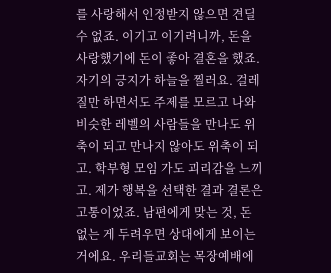를 사랑해서 인정받지 않으면 견딜 수 없죠. 이기고 이기려니까, 돈을 사랑했기에 돈이 좋아 결혼을 했죠. 자기의 긍지가 하늘을 찔러요. 걸레질만 하면서도 주제를 모르고 나와 비슷한 레벨의 사람들을 만나도 위축이 되고 만나지 않아도 위축이 되고. 학부형 모임 가도 괴리감을 느끼고. 제가 행복을 선택한 결과 결론은 고통이었죠. 남편에게 맞는 것, 돈 없는 게 두려우면 상대에게 보이는 거에요. 우리들교회는 목장예배에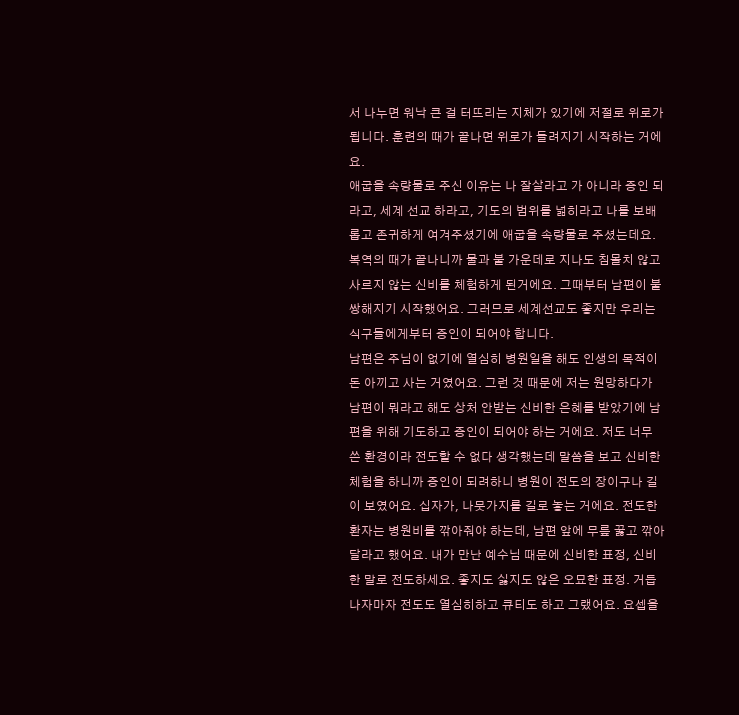서 나누면 워낙 큰 걸 터뜨리는 지체가 있기에 저절로 위로가 됩니다. 훈련의 때가 끝나면 위로가 들려지기 시작하는 거에요.
애굽을 속량물로 주신 이유는 나 잘살라고 가 아니라 증인 되라고, 세계 선교 하라고, 기도의 범위를 넓히라고 나를 보배롭고 존귀하게 여겨주셨기에 애굽을 속량물로 주셨는데요. 복역의 때가 끝나니까 물과 불 가운데로 지나도 침몰치 않고 사르지 않는 신비를 체험하게 된거에요. 그때부터 남편이 불쌍해지기 시작했어요. 그러므로 세계선교도 좋지만 우리는 식구들에게부터 증인이 되어야 합니다.
남편은 주님이 없기에 열심히 병원일을 해도 인생의 목적이 돈 아끼고 사는 거였어요. 그런 것 때문에 저는 원망하다가 남편이 뭐라고 해도 상처 안받는 신비한 은혜를 받았기에 남편을 위해 기도하고 증인이 되어야 하는 거에요. 저도 너무 쓴 환경이라 전도할 수 없다 생각했는데 말씀을 보고 신비한 체험을 하니까 증인이 되려하니 병원이 전도의 장이구나 길이 보였어요. 십자가, 나뭇가지를 길로 놓는 거에요. 전도한 환자는 병원비를 깎아줘야 하는데, 남편 앞에 무릎 꿇고 깎아달라고 했어요. 내가 만난 예수님 때문에 신비한 표정, 신비한 말로 전도하세요. 좋지도 싫지도 않은 오묘한 표정. 거듭나자마자 전도도 열심히하고 큐티도 하고 그랬어요. 요셉을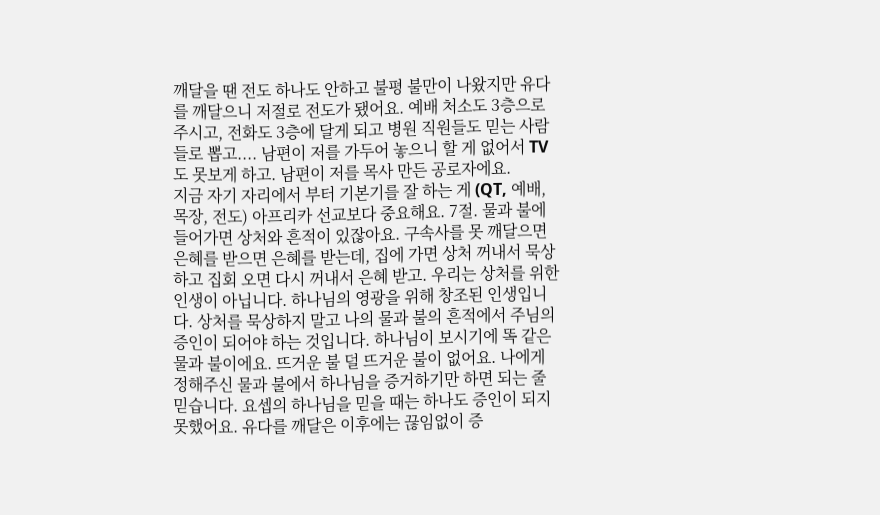깨달을 땐 전도 하나도 안하고 불평 불만이 나왔지만 유다를 깨달으니 저절로 전도가 됐어요. 예배 처소도 3층으로 주시고, 전화도 3층에 달게 되고 병원 직원들도 믿는 사람들로 뽑고.... 남편이 저를 가두어 놓으니 할 게 없어서 TV도 못보게 하고. 남편이 저를 목사 만든 공로자에요.
지금 자기 자리에서 부터 기본기를 잘 하는 게 (QT, 예배, 목장, 전도) 아프리카 선교보다 중요해요. 7절. 물과 불에 들어가면 상처와 흔적이 있잖아요. 구속사를 못 깨달으면 은혜를 받으면 은혜를 받는데, 집에 가면 상처 꺼내서 묵상하고 집회 오면 다시 꺼내서 은혜 받고. 우리는 상처를 위한 인생이 아닙니다. 하나님의 영광을 위해 창조된 인생입니다. 상처를 묵상하지 말고 나의 물과 불의 흔적에서 주님의 증인이 되어야 하는 것입니다. 하나님이 보시기에 똑 같은 물과 불이에요. 뜨거운 불 덜 뜨거운 불이 없어요. 나에게 정해주신 물과 불에서 하나님을 증거하기만 하면 되는 줄 믿습니다. 요셉의 하나님을 믿을 때는 하나도 증인이 되지 못했어요. 유다를 깨달은 이후에는 끊임없이 증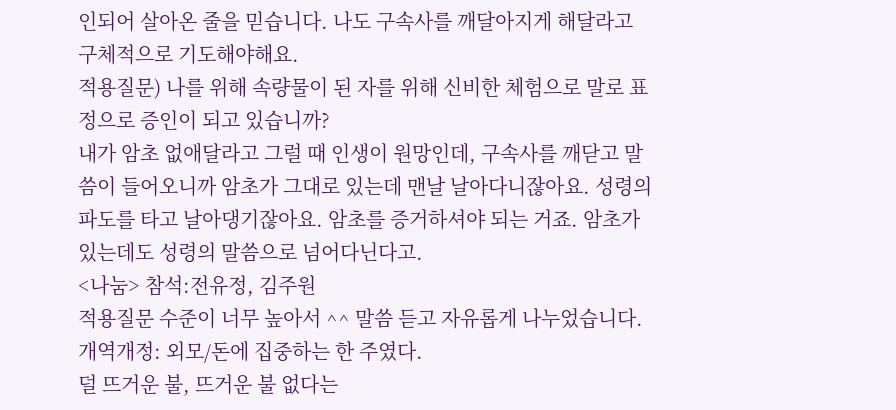인되어 살아온 줄을 믿습니다. 나도 구속사를 깨달아지게 해달라고 구체적으로 기도해야해요.
적용질문) 나를 위해 속량물이 된 자를 위해 신비한 체험으로 말로 표정으로 증인이 되고 있습니까?
내가 암초 없애달라고 그럴 때 인생이 원망인데, 구속사를 깨닫고 말씀이 들어오니까 암초가 그대로 있는데 맨날 날아다니잖아요. 성령의 파도를 타고 날아댕기잖아요. 암초를 증거하셔야 되는 거죠. 암초가 있는데도 성령의 말씀으로 넘어다닌다고.
<나눔> 참석:전유정, 김주원
적용질문 수준이 너무 높아서 ^^ 말씀 듣고 자유롭게 나누었습니다.
개역개정: 외모/돈에 집중하는 한 주였다.
덜 뜨거운 불, 뜨거운 불 없다는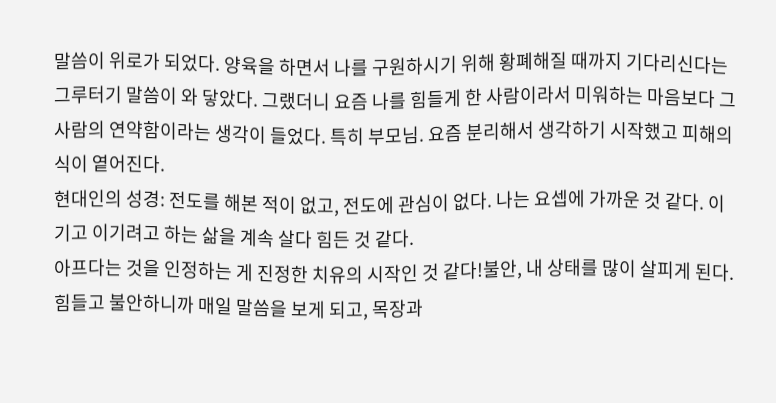말씀이 위로가 되었다. 양육을 하면서 나를 구원하시기 위해 황폐해질 때까지 기다리신다는 그루터기 말씀이 와 닿았다. 그랬더니 요즘 나를 힘들게 한 사람이라서 미워하는 마음보다 그 사람의 연약함이라는 생각이 들었다. 특히 부모님. 요즘 분리해서 생각하기 시작했고 피해의식이 옅어진다.
현대인의 성경: 전도를 해본 적이 없고, 전도에 관심이 없다. 나는 요셉에 가까운 것 같다. 이기고 이기려고 하는 삶을 계속 살다 힘든 것 같다.
아프다는 것을 인정하는 게 진정한 치유의 시작인 것 같다!불안, 내 상태를 많이 살피게 된다. 힘들고 불안하니까 매일 말씀을 보게 되고, 목장과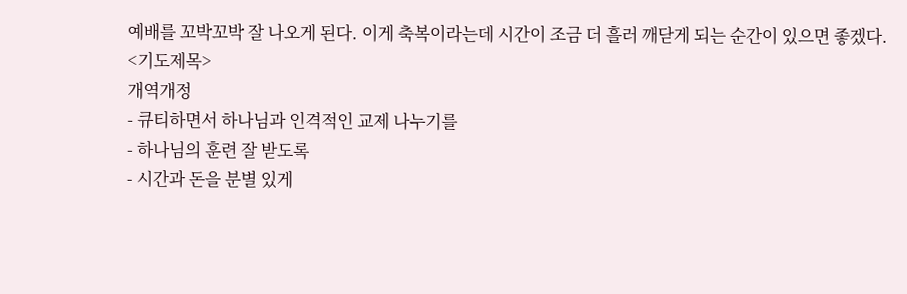예배를 꼬박꼬박 잘 나오게 된다. 이게 축복이라는데 시간이 조금 더 흘러 깨닫게 되는 순간이 있으면 좋겠다.
<기도제목>
개역개정
- 큐티하면서 하나님과 인격적인 교제 나누기를
- 하나님의 훈련 잘 받도록
- 시간과 돈을 분별 있게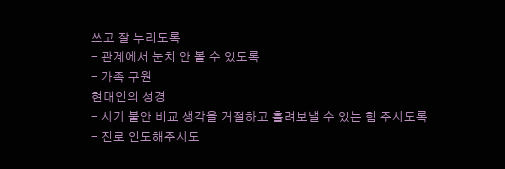쓰고 잘 누리도록
- 관계에서 눈치 안 볼 수 있도록
- 가족 구원
현대인의 성경
- 시기 불안 비교 생각을 거절하고 흘려보낼 수 있는 힘 주시도록
- 진로 인도해주시도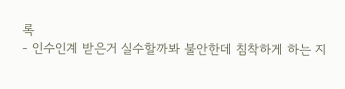록
- 인수인계 받은거 실수할까봐 불안한데 침착하게 하는 지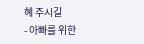혜 주시길
- 아빠를 위한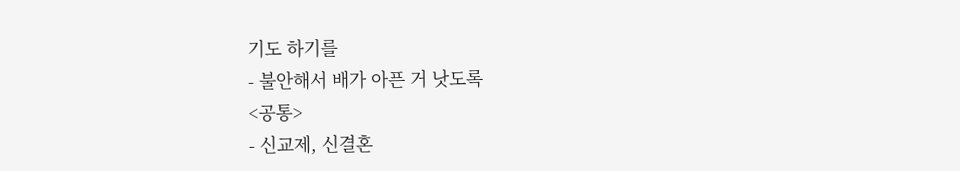기도 하기를
- 불안해서 배가 아픈 거 낫도록
<공통>
- 신교제, 신결혼